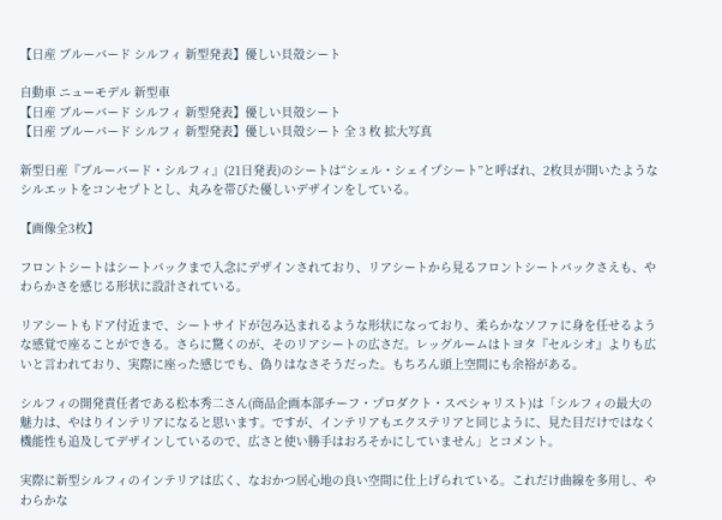【日産 ブルーバード シルフィ 新型発表】優しい貝殻シート

自動車 ニューモデル 新型車
【日産 ブルーバード シルフィ 新型発表】優しい貝殻シート
【日産 ブルーバード シルフィ 新型発表】優しい貝殻シート 全 3 枚 拡大写真

新型日産『ブルーバード・シルフィ』(21日発表)のシートは“シェル・シェイプシート”と呼ばれ、2枚貝が開いたようなシルエットをコンセプトとし、丸みを帯びた優しいデザインをしている。

【画像全3枚】

フロントシートはシートバックまで入念にデザインされており、リアシートから見るフロントシートバックさえも、やわらかさを感じる形状に設計されている。

リアシートもドア付近まで、シートサイドが包み込まれるような形状になっており、柔らかなソファに身を任せるような感覚で座ることができる。さらに驚くのが、そのリアシートの広さだ。レッグルームはトヨタ『セルシオ』よりも広いと言われており、実際に座った感じでも、偽りはなさそうだった。もちろん頭上空間にも余裕がある。

シルフィの開発責任者である松本秀二さん(商品企画本部チーフ・プロダクト・スペシャリスト)は「シルフィの最大の魅力は、やはりインテリアになると思います。ですが、インテリアもエクステリアと同じように、見た目だけではなく機能性も追及してデザインしているので、広さと使い勝手はおろそかにしていません」とコメント。

実際に新型シルフィのインテリアは広く、なおかつ居心地の良い空間に仕上げられている。これだけ曲線を多用し、やわらかな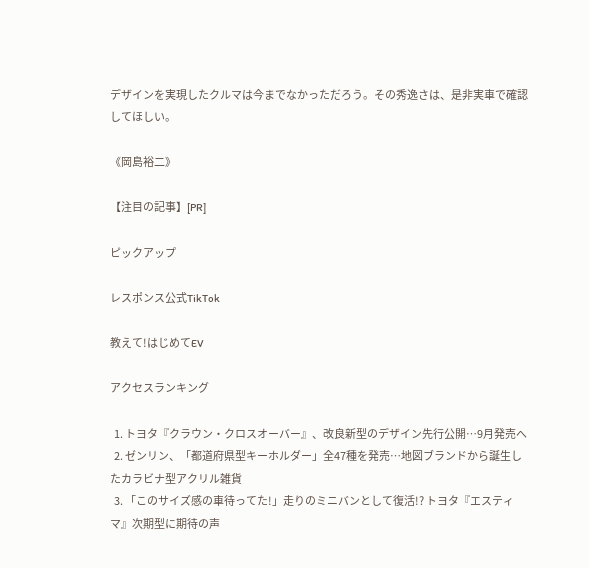デザインを実現したクルマは今までなかっただろう。その秀逸さは、是非実車で確認してほしい。

《岡島裕二》

【注目の記事】[PR]

ピックアップ

レスポンス公式TikTok

教えて!はじめてEV

アクセスランキング

  1. トヨタ『クラウン・クロスオーバー』、改良新型のデザイン先行公開…9月発売へ
  2. ゼンリン、「都道府県型キーホルダー」全47種を発売…地図ブランドから誕生したカラビナ型アクリル雑貨
  3. 「このサイズ感の車待ってた!」走りのミニバンとして復活!? トヨタ『エスティマ』次期型に期待の声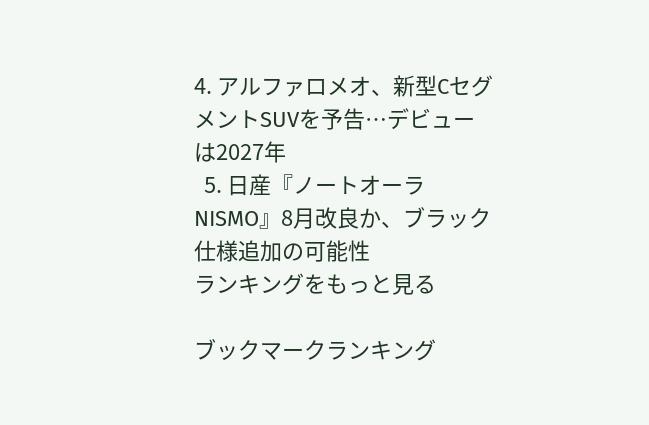4. アルファロメオ、新型CセグメントSUVを予告…デビューは2027年
  5. 日産『ノートオーラNISMO』8月改良か、ブラック仕様追加の可能性
ランキングをもっと見る

ブックマークランキング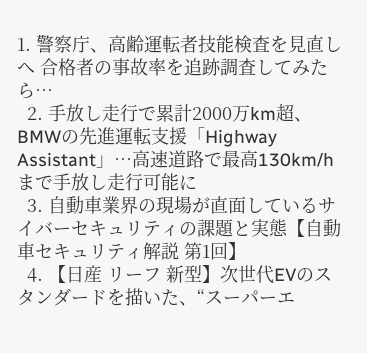1. 警察庁、高齢運転者技能検査を見直しへ 合格者の事故率を追跡調査してみたら…
  2. 手放し走行で累計2000万km超、BMWの先進運転支援「Highway Assistant」…高速道路で最高130km/hまで手放し走行可能に
  3. 自動車業界の現場が直面しているサイバーセキュリティの課題と実態【自動車セキュリティ解説 第1回】
  4. 【日産 リーフ 新型】次世代EVのスタンダードを描いた、“スーパーエ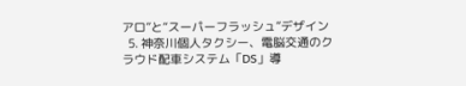アロ”と“スーパーフラッシュ”デザイン
  5. 神奈川個人タクシー、電脳交通のクラウド配車システム「DS」導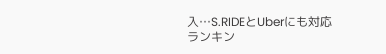入…S.RIDEとUberにも対応
ランキン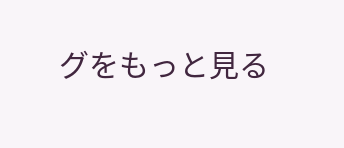グをもっと見る